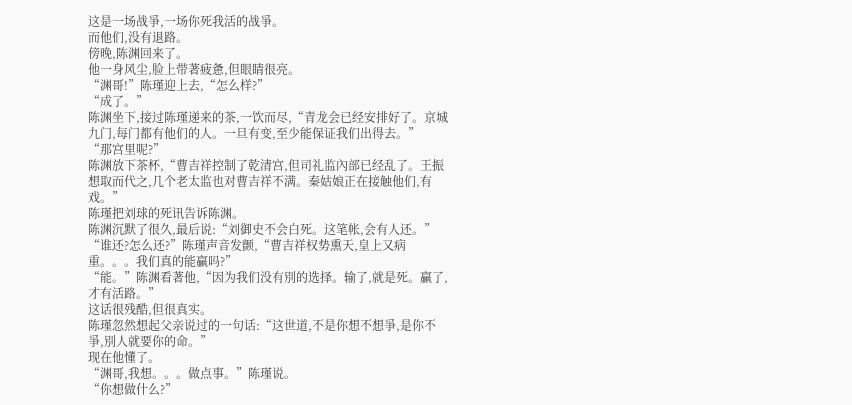这是一场战爭,一场你死我活的战爭。
而他们,没有退路。
傍晚,陈渊回来了。
他一身风尘,脸上带著疲惫,但眼睛很亮。
“渊哥!”陈瑾迎上去,“怎么样?”
“成了。”
陈渊坐下,接过陈瑾递来的茶,一饮而尽,“青龙会已经安排好了。京城九门,每门都有他们的人。一旦有变,至少能保证我们出得去。”
“那宫里呢?”
陈渊放下茶杯,“曹吉祥控制了乾清宫,但司礼监內部已经乱了。王振想取而代之,几个老太监也对曹吉祥不满。秦姑娘正在接触他们,有戏。”
陈瑾把刘球的死讯告诉陈渊。
陈渊沉默了很久,最后说:“刘御史不会白死。这笔帐,会有人还。”
“谁还?怎么还?”陈瑾声音发颤,“曹吉祥权势熏天,皇上又病重。。。我们真的能贏吗?”
“能。”陈渊看著他,“因为我们没有別的选择。输了,就是死。贏了,才有活路。”
这话很残酷,但很真实。
陈瑾忽然想起父亲说过的一句话:“这世道,不是你想不想爭,是你不爭,別人就要你的命。”
现在他懂了。
“渊哥,我想。。。做点事。”陈瑾说。
“你想做什么?”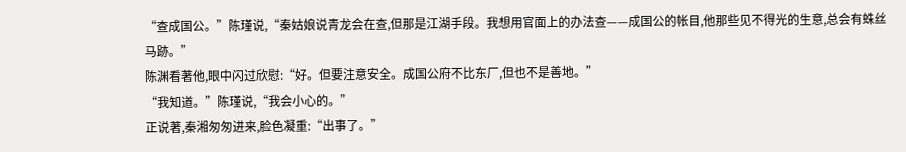“查成国公。”陈瑾说,“秦姑娘说青龙会在查,但那是江湖手段。我想用官面上的办法查——成国公的帐目,他那些见不得光的生意,总会有蛛丝马跡。”
陈渊看著他,眼中闪过欣慰:“好。但要注意安全。成国公府不比东厂,但也不是善地。”
“我知道。”陈瑾说,“我会小心的。”
正说著,秦湘匆匆进来,脸色凝重:“出事了。”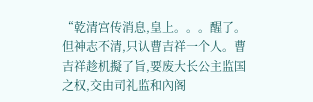“乾清宫传消息,皇上。。。醒了。但神志不清,只认曹吉祥一个人。曹吉祥趁机擬了旨,要废大长公主监国之权,交由司礼监和內阁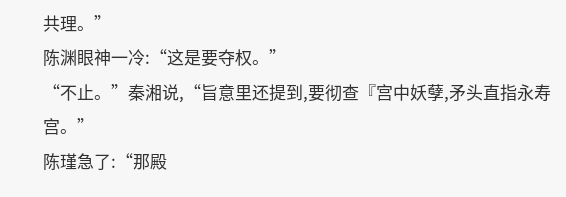共理。”
陈渊眼神一冷:“这是要夺权。”
“不止。”秦湘说,“旨意里还提到,要彻查『宫中妖孽,矛头直指永寿宫。”
陈瑾急了:“那殿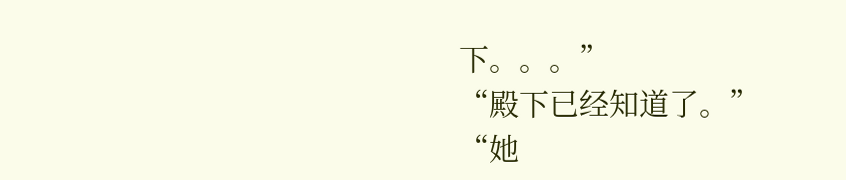下。。。”
“殿下已经知道了。”
“她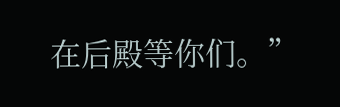在后殿等你们。”